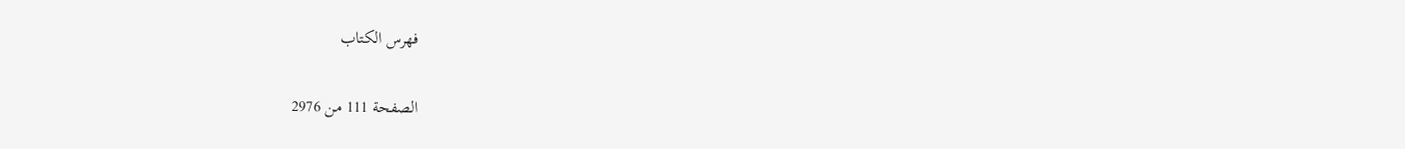فهرس الكتاب

الصفحة 111 من 2976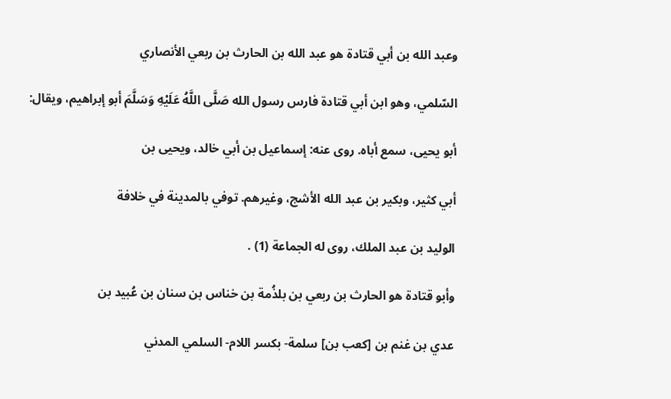وعبد الله بن أبي قتادة هو عبد الله بن الحارث بن ربعي الأنصاري

السّلمي، وهو ابن أبي قتادة فارس رسول الله صَلَّى اللَّهُ عَلَيْهِ وَسَلَّمَ أبو إبراهيم، ويقال:

أبو يحيى، سمع أباه. روى عنه: إسماعيل بن أبي خالد، ويحيى بن

أبي كثير، وبكير بن عبد الله الأشج، وغيرهم. توفي بالمدينة في خلافة

الوليد بن عبد الملك، روى له الجماعة (1) .

وأبو قتادة هو الحارث بن ربعي بن بلذُمة بن خناس بن سنان بن عُبيد بن

عدي بن غنم بن [كعب بن] سلمة- بكسر اللام- السلمي المدني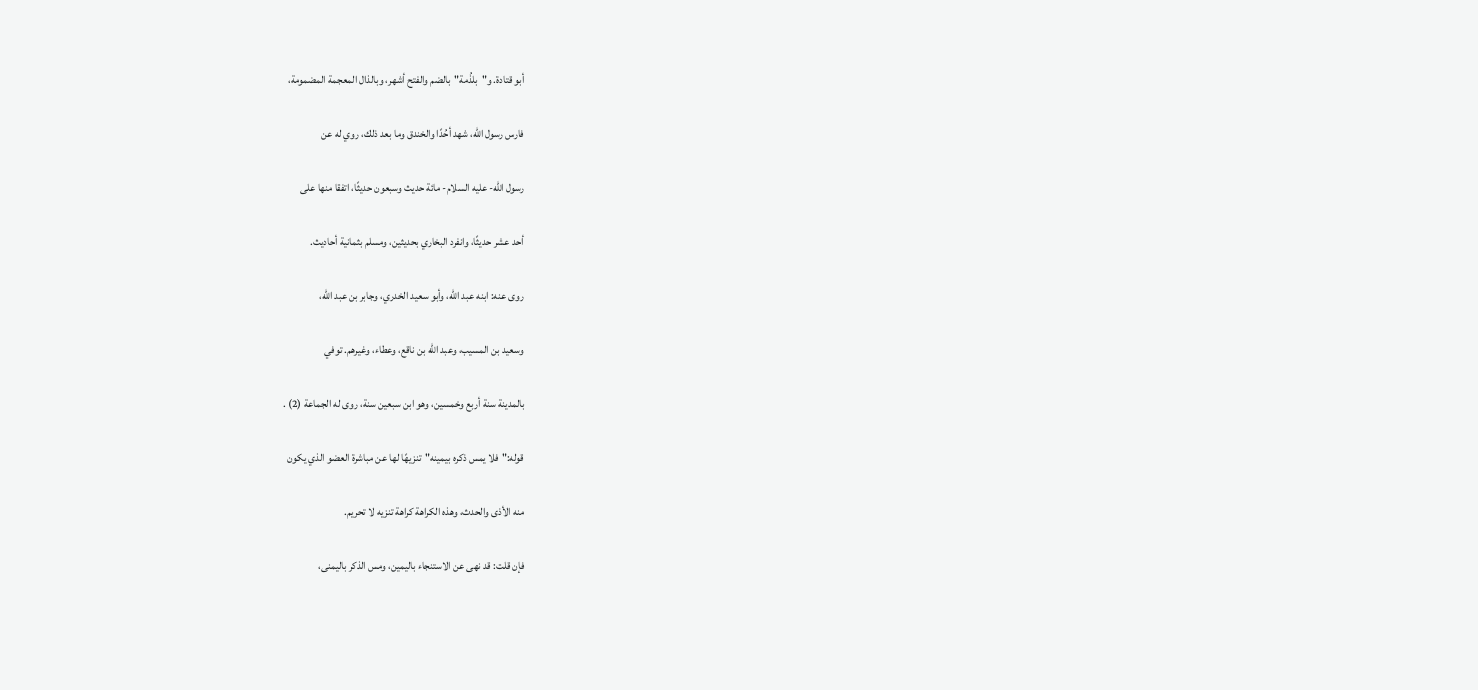أبو قتادة. و"بلذُمة"بالضم والفتح أشهر، وبالذال المعجمة المضمومة،

فارس رسول الله، شهد أحُدًا والخندق وما بعد ذلك، روي له عن

رسول الله- عليه السلام- مائة حديث وسبعون حديثًا، اتفقا منها على

أحد عشر حديثًا، وانفرد البخاري بحديثين، ومسلم بثمانية أحاديث.

روى عنه: ابنه عبد الله، وأبو سعيد الخدري، وجابر بن عبد الله،

وسعيد بن المسيب، وعبد الله بن ناقع، وعطاء، وغيرهم. توفي

بالمدينة سنة أربع وخمسين، وهو ابن سبعين سنة، روى له الجماعة (2) .

قوله:"فلا يمس ذكره بيمينه"تنزيهًا لها عن مباشرة العضو الذي يكون

منه الأذى والحدث، وهذه الكراهة كراهة تنزيه لا تحريم.

فإن قلت: قد نهى عن الاستنجاء باليمين، ومس الذكر باليمنى،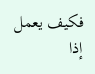فكيف يعمل إذا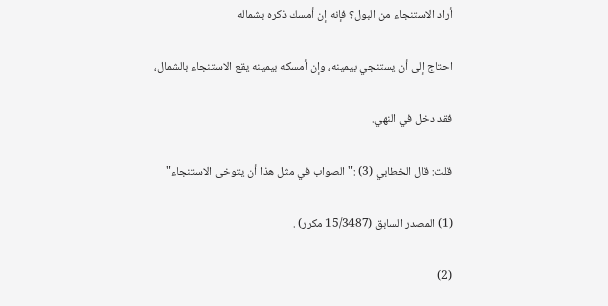أراد الاستنجاء من البول؟ فإنه إن أمسك ذكره بشماله

احتاج إلى أن يستنجي بيمينه، وإن أمسكه بيمينه يقع الاستنجاء بالشمال،

فقد دخل في النهي.

قلت: قال الخطابي (3) :"الصواب في مثل هذا أن يتوخى الاستنجاء"

(1) المصدر السابق (15/3487 مكرر) .

(2)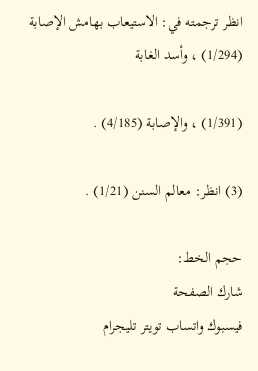انظر ترجمته في: الاستيعاب بهامش الإصابة (1/294) ، وأسد الغابة

(1/391) ، والإصابة (4/185) .

(3) انظر: معالم السنن (1/21) .

حجم الخط:
شارك الصفحة
فيسبوك واتساب تويتر تليجرام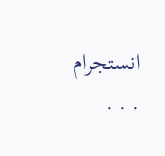انستجرام
. . .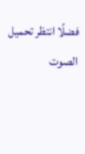فضلًا انتظر تحميل الصوت